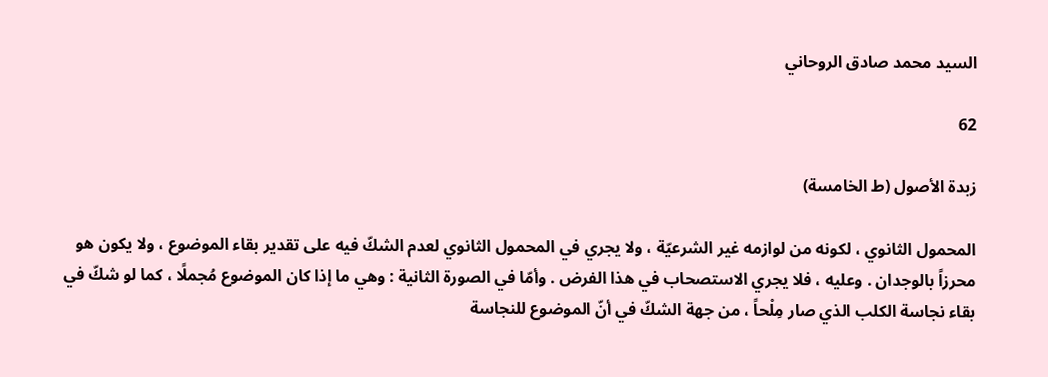السيد محمد صادق الروحاني

62

زبدة الأصول (ط الخامسة)

المحمول الثانوي ، لكونه من لوازمه غير الشرعيّة ، ولا يجري في المحمول الثانوي لعدم الشكّ فيه على تقدير بقاء الموضوع ، ولا يكون هو محرزاً بالوجدان . وعليه ، فلا يجري الاستصحاب في هذا الفرض . وأمّا في الصورة الثانية : وهي ما إذا كان الموضوع مُجملًا ، كما لو شكّ في بقاء نجاسة الكلب الذي صار مِلْحاً ، من جهة الشكّ في أنّ الموضوع للنجاسة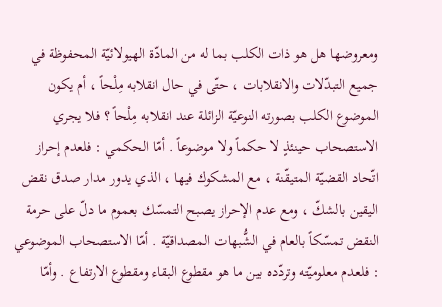ومعروضها هل هو ذات الكلب بما له من المادّة الهيولائيّة المحفوظة في جميع التبدّلات والانقلابات ، حتّى في حال انقلابه مِلْحاً ، أم يكون الموضوع الكلب بصورته النوعيّة الزائلة عند انقلابه مِلْحاً ؟ فلا يجري الاستصحاب حينئذٍ لا حكماً ولا موضوعاً . أمّا الحكمي : فلعدم إحراز اتّحاد القضيّة المتيقّنة ، مع المشكوك فيها ، الذي يدور مدار صدق نقض اليقين بالشكّ ، ومع عدم الإحراز يصبح التمسّك بعموم ما دلّ على حرمة النقض تمسّكاً بالعام في الشُّبهات المصداقيّة . أمّا الاستصحاب الموضوعي : فلعدم معلوميّته وتردّده بين ما هو مقطوع البقاء ومقطوع الارتفاع . وأمّا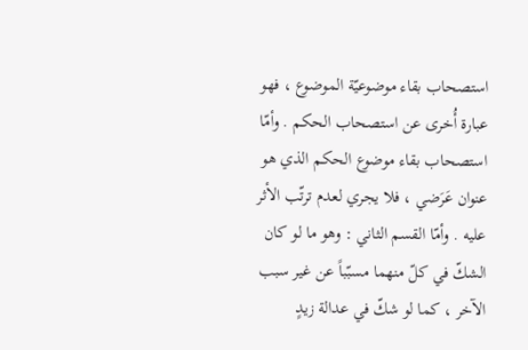استصحاب بقاء موضوعيّة الموضوع ، فهو عبارة أُخرى عن استصحاب الحكم . وأمّا استصحاب بقاء موضوع الحكم الذي هو عنوان عَرَضي ، فلا يجري لعدم ترتّب الأثر عليه . وأمّا القسم الثاني : وهو ما لو كان الشكّ في كلّ منهما مسبّباً عن غير سبب الآخر ، كما لو شكّ في عدالة زيدٍ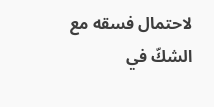لاحتمال فسقه مع الشكّ في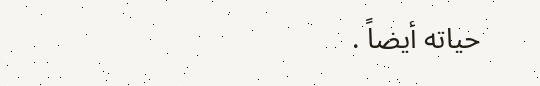حياته أيضاً .